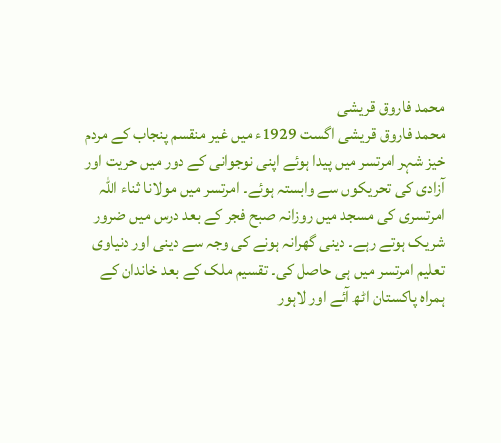محمد فاروق قریشی
محمد فاروق قریشی اگست 1929ء میں غیر منقسم پنجاب کے مردم خیز شہر امرتسر میں پیدا ہوئے اپنی نوجوانی کے دور میں حریت اور آزادی کی تحریکوں سے وابستہ ہوئے۔ امرتسر میں مولانا ثناء اللہ امرتسری کی مسجد میں روزانہ صبح فجر کے بعد درس میں ضرور شریک ہوتے رہے۔ دینی گھرانہ ہونے کی وجہ سے دینی اور دنیاوی تعلیم امرتسر میں ہی حاصل کی۔ تقسیم ملک کے بعد خاندان کے ہمراہ پاکستان اٹھ آئے اور لاہور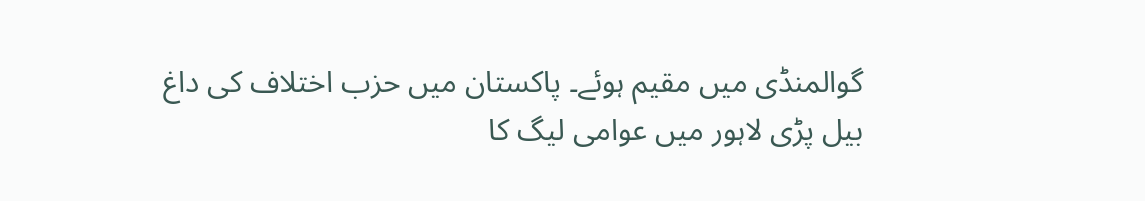گوالمنڈی میں مقیم ہوئے۔ پاکستان میں حزب اختلاف کی داغ بیل پڑی لاہور میں عوامی لیگ کا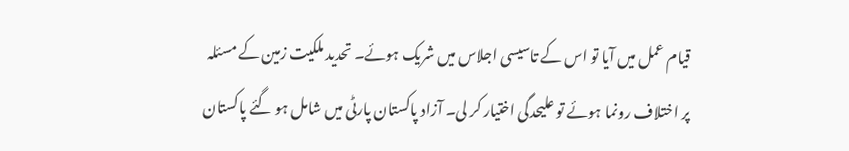قیام عمل میں آیا تو اس کے تاسیسی اجلاس میں شریک ہوئے۔ تحدید ملکیت زمین کے مسئلہ پر اختلاف رونما ہوئے تو علیحدگی اختیار کر لی۔ آزاد پاکستان پارٹی میں شامل ہو گئے پاکستان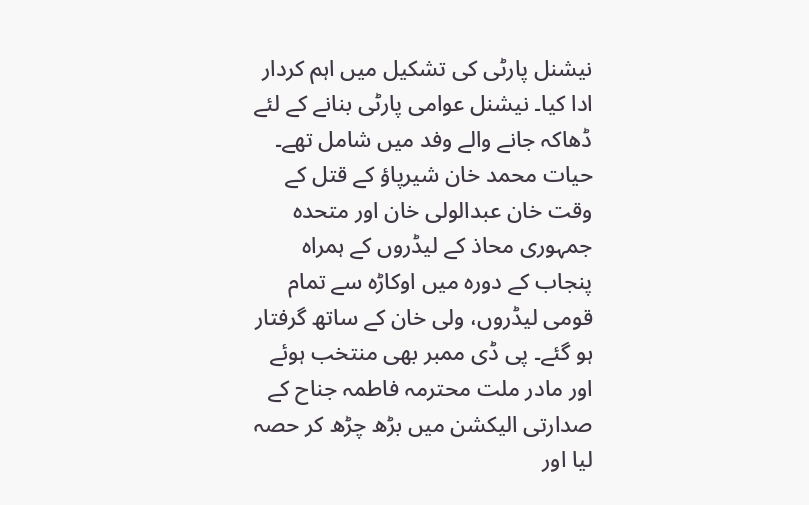نیشنل پارٹی کی تشکیل میں اہم کردار ادا کیا۔ نیشنل عوامی پارٹی بنانے کے لئے ڈھاکہ جانے والے وفد میں شامل تھے۔
حیات محمد خان شیرپاؤ کے قتل کے وقت خان عبدالولی خان اور متحدہ جمہوری محاذ کے لیڈروں کے ہمراہ پنجاب کے دورہ میں اوکاڑہ سے تمام قومی لیڈروں، ولی خان کے ساتھ گرفتار ہو گئے۔ پی ڈی ممبر بھی منتخب ہوئے اور مادر ملت محترمہ فاطمہ جناح کے صدارتی الیکشن میں بڑھ چڑھ کر حصہ لیا اور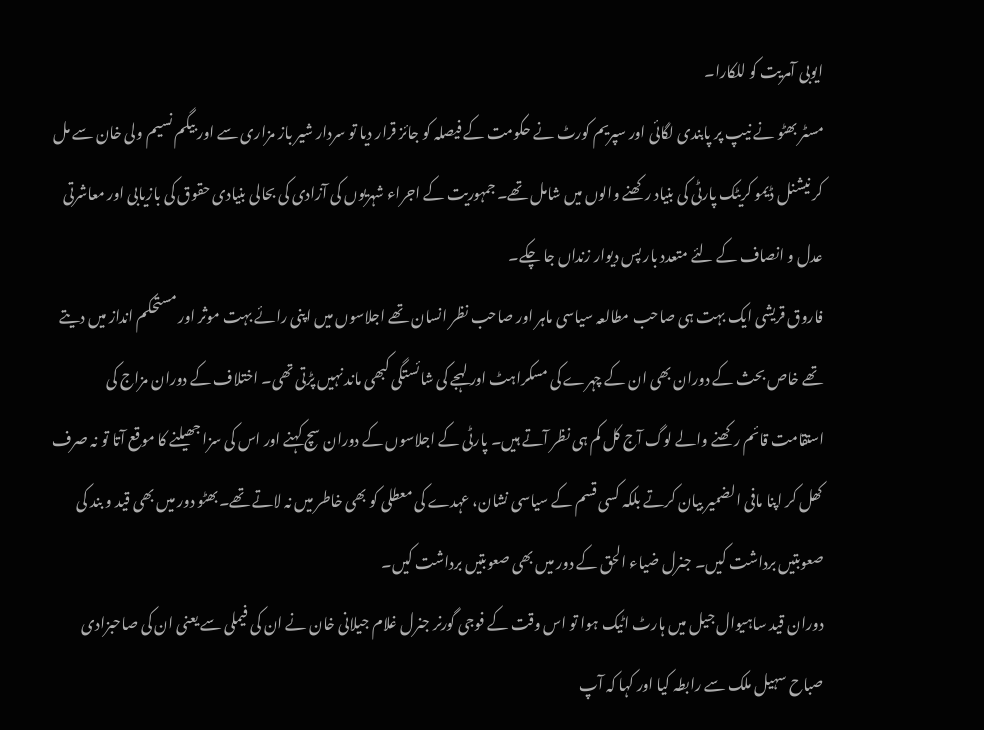ایوبی آمریت کو للکارا۔
مسٹر بھٹو نے نیپ پر پابندی لگائی اور سپریم کورٹ نے حکومت کے فیصلہ کو جائز قرار دیا تو سردار شیر باز مزاری سے اور بیگم نسیم ولی خان سے مل کر نیشنل ڈیمو کریٹک پارٹی کی بنیاد رکھنے والوں میں شامل تھے۔ جمہوریت کے اجراء شہریوں کی آزادی کی بحالی بنیادی حقوق کی بازیابی اور معاشرتی عدل و انصاف کے لئے متعدد بار پس دیوار زنداں جا چکے۔
فاروق قریشی ایک بہت ہی صاحب مطالعہ سیاسی ماہر اور صاحب نظر انسان تھے اجلاسوں میں اپنی رائے بہت موثر اور مستحکم انداز میں دیتے تھے خاص بحث کے دوران بھی ان کے چہرے کی مسکراہٹ اور لہجے کی شائستگی کبھی ماند نہیں پڑتی تھی۔ اختلاف کے دوران مزاج کی استقامت قائم رکھنے والے لوگ آج کل کم ہی نظر آتے ہیں۔ پارٹی کے اجلاسوں کے دوران سچ کہنے اور اس کی سزا جھیلنے کا موقع آتا تو نہ صرف کھل کر اپنا مافی الضمیر بیان کرتے بلکہ کسی قسم کے سیاسی نشان، عہدے کی معطلی کو بھی خاطر میں نہ لاتے تھے۔بھٹو دور میں بھی قید و بند کی صعوبتیں برداشت کیں۔ جنرل ضیاء الحق کے دور میں بھی صعوبتیں برداشت کیں۔
دوران قید ساہیوال جیل میں ہارٹ اٹیک ہوا تو اس وقت کے فوجی گورنر جنرل غلام جیلانی خان نے ان کی فیملی سے یعنی ان کی صاحبزادی صباح سہیل ملک سے رابطہ کیا اور کہا کہ آپ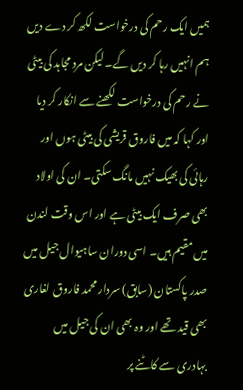ہمیں ایک رحم کی درخواست لکھ کر دے دیں ہم انہیں رہا کر دیں گے۔ لیکن مرد مجاہد کی بیٹی نے رحم کی درخواست لکھنے سے انکار کر دیا اور کہا کہ میں فاروق قریشی کی بیٹی ہوں اور رہائی کی بھیک نہیں مانگ سکتی۔ ان کی اولاد بھی صرف ایک بیٹی ہے اور اس وقت لندن میں مقیم ہیں۔ اسی دوران ساہیوال جیل میں صدر پاکستان (سابق) سردار محمد فاروق لغاری بھی قید تھے اور وہ بھی ان کی جیل میں بہادری سے کاٹنے پر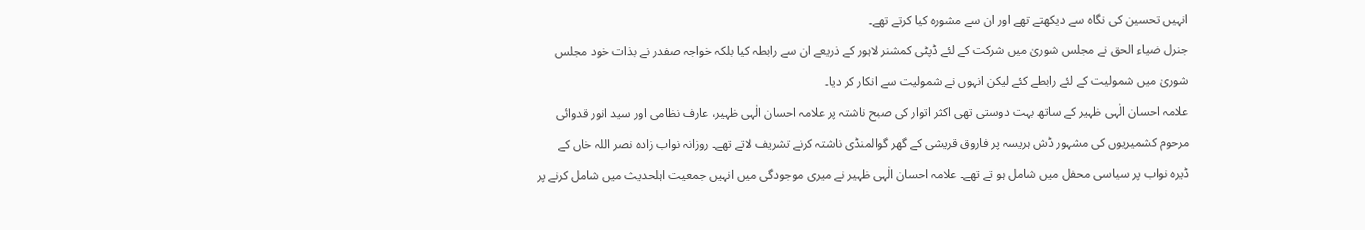انہیں تحسین کی نگاہ سے دیکھتے تھے اور ان سے مشورہ کیا کرتے تھے۔
جنرل ضیاء الحق نے مجلس شوریٰ میں شرکت کے لئے ڈپٹی کمشنر لاہور کے ذریعے ان سے رابطہ کیا بلکہ خواجہ صفدر نے بذات خود مجلس شوریٰ میں شمولیت کے لئے رابطے کئے لیکن انہوں نے شمولیت سے انکار کر دیا۔
علامہ احسان الٰہی ظہیر کے ساتھ بہت دوستی تھی اکثر اتوار کی صبح ناشتہ پر علامہ احسان الٰہی ظہیر، عارف نظامی اور سید انور قدوائی مرحوم کشمیریوں کی مشہور ڈش ہریسہ پر فاروق قریشی کے گھر گوالمنڈی ناشتہ کرنے تشریف لاتے تھے۔ روزانہ نواب زادہ نصر اللہ خاں کے ڈیرہ نواب پر سیاسی محفل میں شامل ہو تے تھے۔ علامہ احسان الٰہی ظہیر نے میری موجودگی میں انہیں جمعیت اہلحدیث میں شامل کرنے پر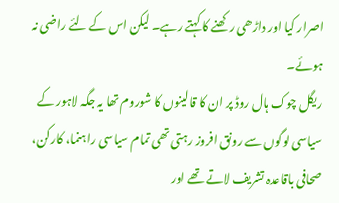اصرار کیا اور داڑھی رکھنے کا کہتے رہے۔ لیکن اس کے لئے راضی نہ ہوئے۔
ریگل چوک ہال روڈ پر ان کا قالینوں کا شوروم تھا یہ جگہ لاہور کے سیاسی لوگوں سے رونق افروز رہتی تھی تمام سیاسی راہنما، کارکن، صحافی باقاعدہ تشریف لاتے تھے اور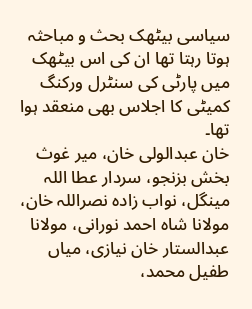سیاسی بیٹھک بحث و مباحثہ ہوتا رہتا تھا ان کی اس بیٹھک میں پارٹی کی سنٹرل ورکنگ کمیٹی کا اجلاس بھی منعقد ہوا تھا۔
خان عبدالولی خان، میر غوث بخش بزنجو، سردار عطا اللہ مینگل، نواب زادہ نصراللہ خان، مولانا شاہ احمد نورانی، مولانا عبدالستار خان نیازی، میاں طفیل محمد،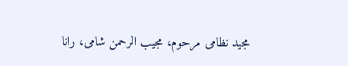مجید نظامی مرحوم، مجیب الرحمن شامی، رانا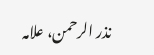نذر الرحمن، علامہ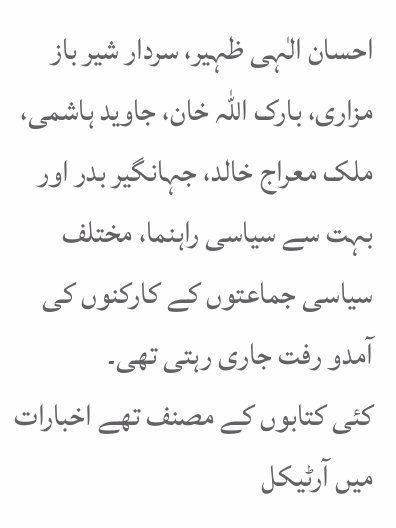احسان الٰہی ظہیر، سردار شیر باز مزاری، بارک اللہ خان، جاوید ہاشمی، ملک معراج خالد، جہانگیر بدر اور بہت سے سیاسی راہنما، مختلف سیاسی جماعتوں کے کارکنوں کی آمدو رفت جاری رہتی تھی۔
کئی کتابوں کے مصنف تھے اخبارات میں آرٹیکل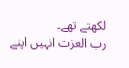لکھتے تھے۔
رب العزت انہیں اپنے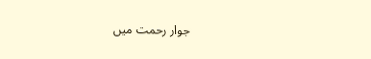جوار رحمت میں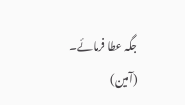جگہ عطا فرمائے۔ (آمین)